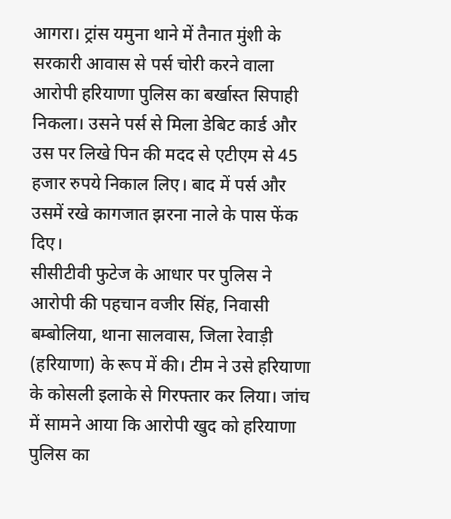आगरा। ट्रांस यमुना थाने में तैनात मुंशी के सरकारी आवास से पर्स चोरी करने वाला आरोपी हरियाणा पुलिस का बर्खास्त सिपाही निकला। उसने पर्स से मिला डेबिट कार्ड और उस पर लिखे पिन की मदद से एटीएम से 45 हजार रुपये निकाल लिए। बाद में पर्स और उसमें रखे कागजात झरना नाले के पास फेंक दिए।
सीसीटीवी फुटेज के आधार पर पुलिस ने आरोपी की पहचान वजीर सिंह, निवासी बम्बोलिया, थाना सालवास, जिला रेवाड़ी (हरियाणा) के रूप में की। टीम ने उसे हरियाणा के कोसली इलाके से गिरफ्तार कर लिया। जांच में सामने आया कि आरोपी खुद को हरियाणा पुलिस का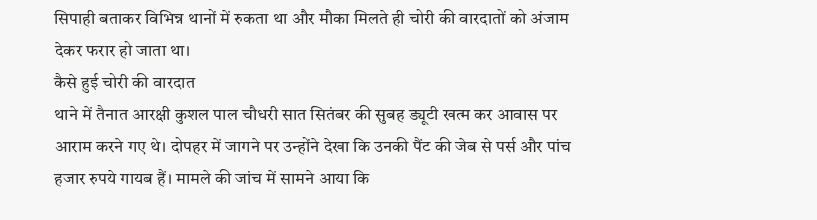सिपाही बताकर विभिन्न थानों में रुकता था और मौका मिलते ही चोरी की वारदातों को अंजाम देकर फरार हो जाता था।
कैसे हुई चोरी की वारदात
थाने में तैनात आरक्षी कुशल पाल चौधरी सात सितंबर की सुबह ड्यूटी खत्म कर आवास पर आराम करने गए थे। दोपहर में जागने पर उन्होंने देखा कि उनकी पैंट की जेब से पर्स और पांच हजार रुपये गायब हैं। मामले की जांच में सामने आया कि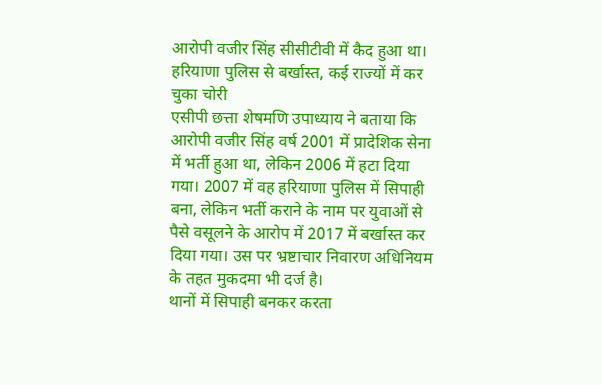आरोपी वजीर सिंह सीसीटीवी में कैद हुआ था।
हरियाणा पुलिस से बर्खास्त, कई राज्यों में कर चुका चोरी
एसीपी छत्ता शेषमणि उपाध्याय ने बताया कि आरोपी वजीर सिंह वर्ष 2001 में प्रादेशिक सेना में भर्ती हुआ था, लेकिन 2006 में हटा दिया गया। 2007 में वह हरियाणा पुलिस में सिपाही बना, लेकिन भर्ती कराने के नाम पर युवाओं से पैसे वसूलने के आरोप में 2017 में बर्खास्त कर दिया गया। उस पर भ्रष्टाचार निवारण अधिनियम के तहत मुकदमा भी दर्ज है।
थानों में सिपाही बनकर करता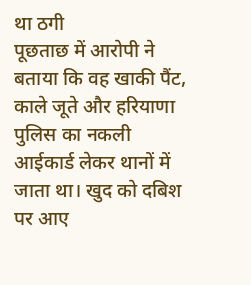था ठगी
पूछताछ में आरोपी ने बताया कि वह खाकी पैंट, काले जूते और हरियाणा पुलिस का नकली आईकार्ड लेकर थानों में जाता था। खुद को दबिश पर आए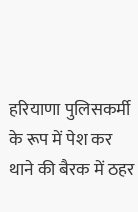हरियाणा पुलिसकर्मी के रूप में पेश कर थाने की बैरक में ठहर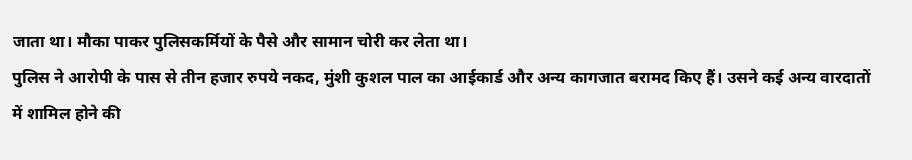जाता था। मौका पाकर पुलिसकर्मियों के पैसे और सामान चोरी कर लेता था।
पुलिस ने आरोपी के पास से तीन हजार रुपये नकद, मुंशी कुशल पाल का आईकार्ड और अन्य कागजात बरामद किए हैं। उसने कई अन्य वारदातों में शामिल होने की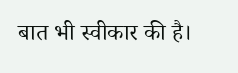बात भी स्वीकार की है।